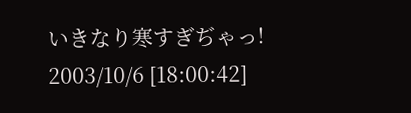いきなり寒すぎぢゃっ!
2003/10/6 [18:00:42]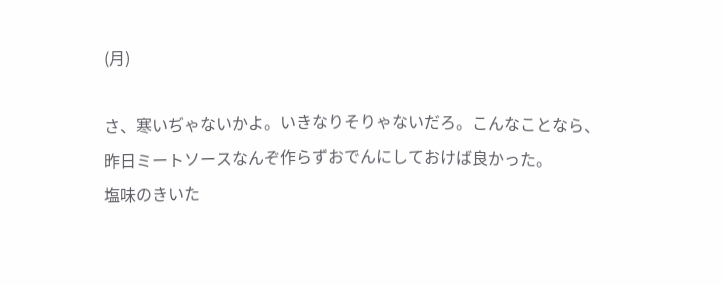(月)

さ、寒いぢゃないかよ。いきなりそりゃないだろ。こんなことなら、昨日ミートソースなんぞ作らずおでんにしておけば良かった。
塩味のきいた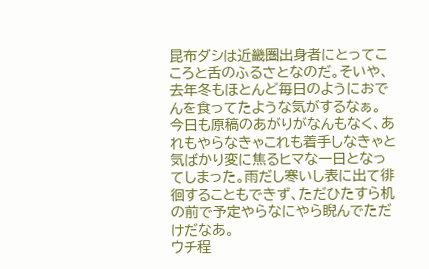昆布ダシは近畿圏出身者にとってこころと舌のふるさとなのだ。そいや、去年冬もほとんど毎日のようにおでんを食ってたような気がするなぁ。
今日も原稿のあがりがなんもなく、あれもやらなきゃこれも着手しなきゃと気ばかり変に焦るヒマな一日となってしまった。雨だし寒いし表に出て徘徊することもできず、ただひたすら机の前で予定やらなにやら睨んでただけだなあ。
ウチ程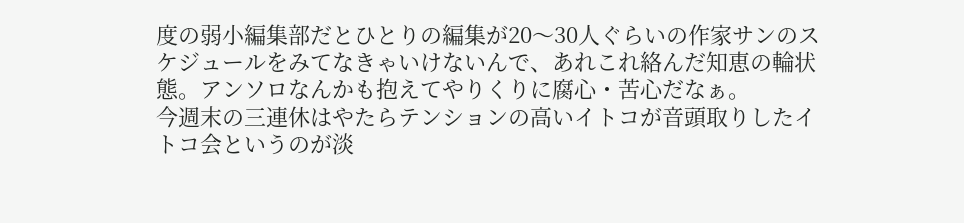度の弱小編集部だとひとりの編集が20〜30人ぐらいの作家サンのスケジュールをみてなきゃいけないんで、あれこれ絡んだ知恵の輪状態。アンソロなんかも抱えてやりくりに腐心・苦心だなぁ。
今週末の三連休はやたらテンションの高いイトコが音頭取りしたイトコ会というのが淡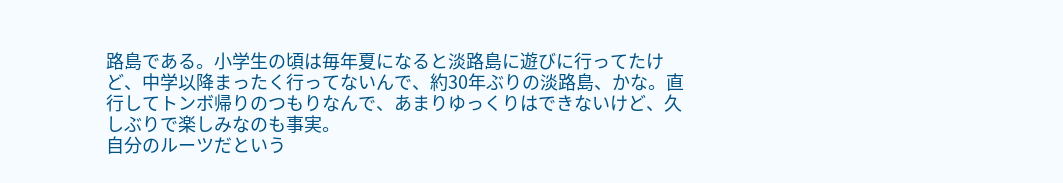路島である。小学生の頃は毎年夏になると淡路島に遊びに行ってたけど、中学以降まったく行ってないんで、約30年ぶりの淡路島、かな。直行してトンボ帰りのつもりなんで、あまりゆっくりはできないけど、久しぶりで楽しみなのも事実。
自分のルーツだという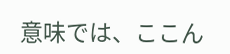意味では、ここん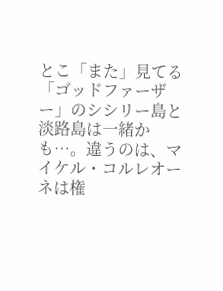とこ「また」見てる「ゴッドファーザー」のシシリー島と淡路島は一緒かも…。違うのは、マイケル・コルレオーネは権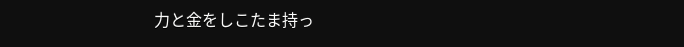力と金をしこたま持っ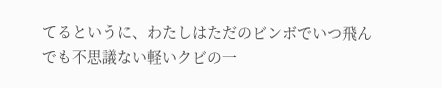てるというに、わたしはただのビンボでいつ飛んでも不思議ない軽いクビの一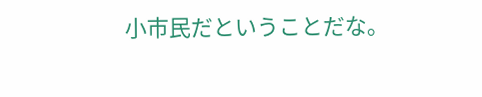小市民だということだな。